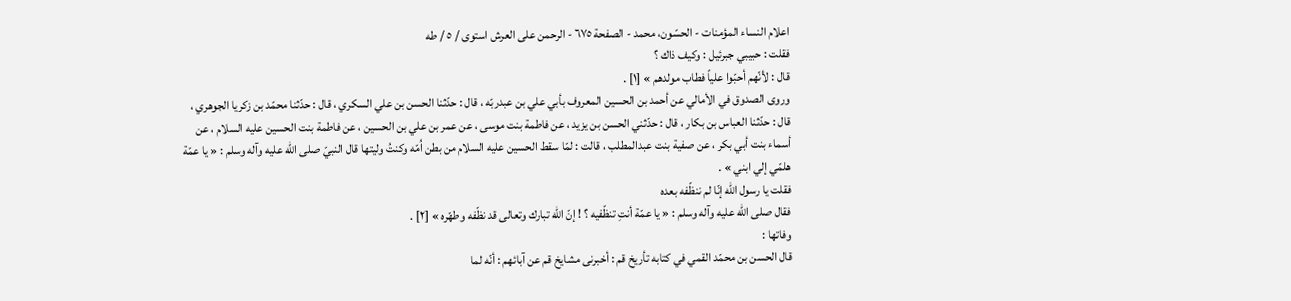اعلام النساء المؤمنات - الحسّون، محمد - الصفحة ٦٧٥ - الرحمن على العرش استوى / ٥ / طه
فقلت : حبيبي جبرئيل : وكيف ذاك ؟
قال : لأنّهم أحبّوا علياً فطاب مولدهم » [١] .
وروى الصدوق في الأمالي عن أحمد بن الحسين المعروف بأبي علي بن عبدربّه ، قال : حدّثنا الحسن بن علي السكري ، قال : حدّثنا محمّد بن زكريا الجوهري ، قال : حدّثنا العباس بن بكار ، قال : حدّثني الحسن بن يزيد ، عن فاطمة بنت موسى ، عن عمر بن علي بن الحسين ، عن فاطمة بنت الحسين عليه السلام ، عن أسماء بنت أبي بكر ، عن صفية بنت عبدالمطلب ، قالت : لمّا سقط الحسين عليه السلام من بطن اُمّه وكنتُ وليتها قال النبيّ صلى الله عليه وآله وسلم : « يا عمّة هلمّي إلي ابني » .
فقلت يا رسول الله إنّا لم ننظّفه بعده
فقال صلى الله عليه وآله وسلم : « يا عمّة أنتِ تنظّفيه ؟ ! إنّ الله تبارك وتعالى قد نظّفه وطهّره » [٢] .
وفاتها :
قال الحسن بن محمّد القمي في كتابه تأريخ قم : أخبرنى مشايخ قم عن آبائهم : أنّه لما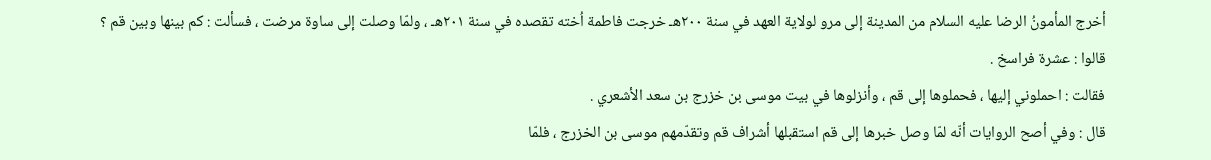أخرج المأمونُ الرضا عليه السلام من المدينة إلى مرو لولاية العهد في سنة ٢٠٠هـ خرجت فاطمة اُخته تقصده في سنة ٢٠١هـ ، ولمّا وصلت إلى ساوة مرضت ، فسألت : كم بينها وبين قم ؟
قالوا : عشرة فراسخ .
فقالت : احملوني إليها ، فحملوها إلى قم ، وأنزلوها في بيت موسى بن خزرج بن سعد الأشعري .
قال : وفي أصح الروايات أنّه لمّا وصل خبرها إلى قم استقبلها أشراف قم وتقدّمهم موسى بن الخزرج ، فلمّا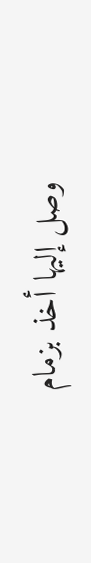وصل إليها أخذ بزمام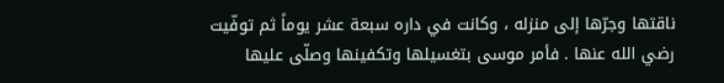ناقتها وجرّها إلى منزله ، وكانت في داره سبعة عشر يوماً ثم توفّيت رضي الله عنها . فأمر موسى بتغسيلها وتكفينها وصلّى عليها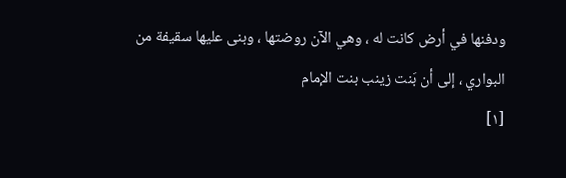ودفنها في أرض كانت له ، وهي الآن روضتها ، وبنى عليها سقيفة من البواري ، إلى أن بَنت زينب بنت الإمام
[١]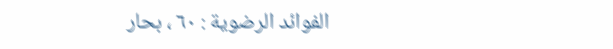الفوائد الرضوية : ٦٠ ، بحار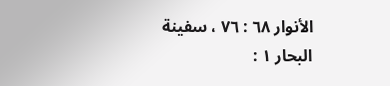الأنوار ٦٨ : ٧٦ ، سفينة البحار ١ :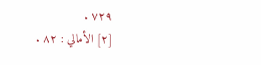٧٢٩ .
[٢] الأمالي : ٨٢ .